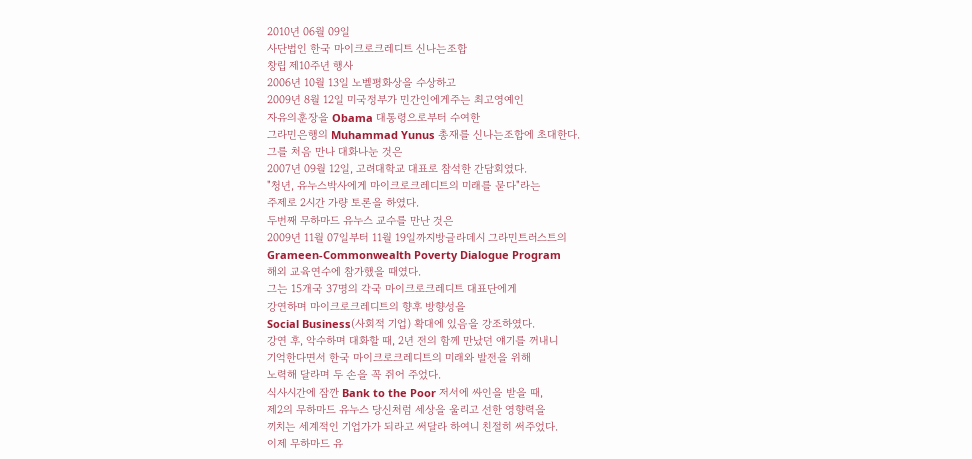2010년 06월 09일
사단법인 한국 마이크로크레디트 신나는조합
창립 제10주년 행사
2006년 10월 13일 노벨평화상을 수상하고
2009년 8월 12일 미국정부가 민간인에게주는 최고영예인
자유의훈장을 Obama 대통령으로부터 수여한
그라민은행의 Muhammad Yunus 총재를 신나는조합에 초대한다.
그를 처음 만나 대화나눈 것은
2007년 09월 12일, 고려대학교 대표로 참석한 간담회였다.
"청년, 유누스박사에게 마이크로크레디트의 미래를 묻다"라는
주제로 2시간 가량 토론을 하였다.
두번째 무하마드 유누스 교수를 만난 것은
2009년 11월 07일부터 11월 19일까지방글라데시 그라민트러스트의
Grameen-Commonwealth Poverty Dialogue Program
해외 교육연수에 참가했을 때였다.
그는 15개국 37명의 각국 마이크로크레디트 대표단에게
강연하며 마이크로크레디트의 향후 방향성을
Social Business(사회적 기업) 확대에 있음을 강조하였다.
강연 후, 악수하며 대화할 때, 2년 전의 함께 만났던 얘기를 꺼내니
기억한다면서 한국 마이크로크레디트의 미래와 발전을 위해
노력해 달라며 두 손을 꼭 쥐어 주었다.
식사시간에 잠깐 Bank to the Poor 저서에 싸인을 받을 때,
제2의 무하마드 유누스 당신처럼 세상을 울리고 선한 영향력을
끼치는 세계적인 기업가가 되라고 써달라 하여니 친절히 써주었다.
이제 무하마드 유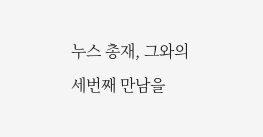누스 총재, 그와의 세번째 만남을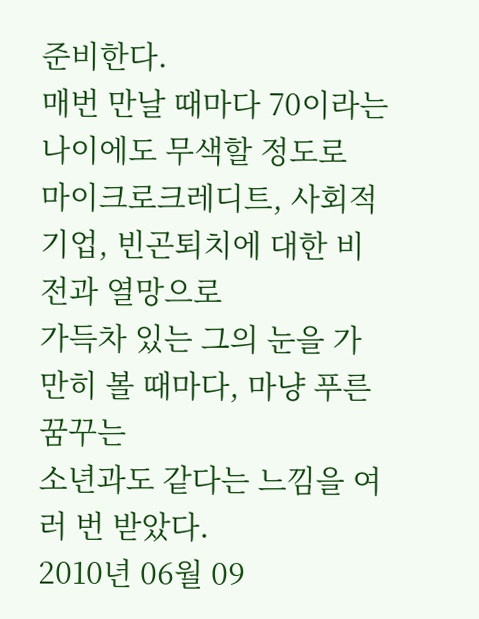준비한다.
매번 만날 때마다 70이라는 나이에도 무색할 정도로
마이크로크레디트, 사회적기업, 빈곤퇴치에 대한 비전과 열망으로
가득차 있는 그의 눈을 가만히 볼 때마다, 마냥 푸른 꿈꾸는
소년과도 같다는 느낌을 여러 번 받았다.
2010년 06월 09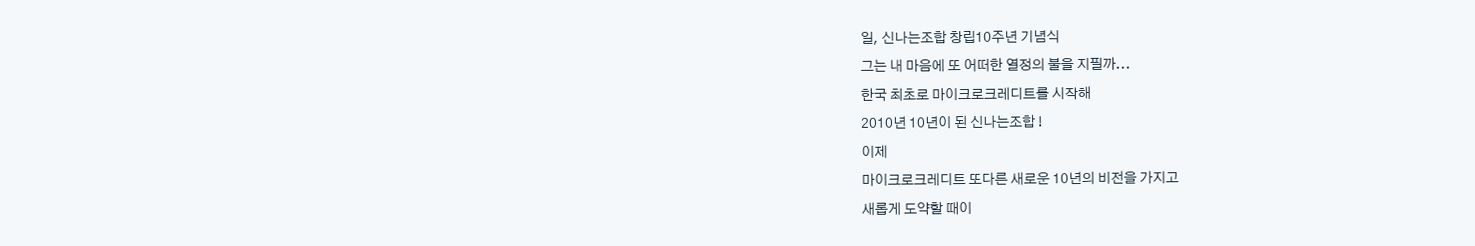일, 신나는조합 창립10주년 기념식
그는 내 마음에 또 어떠한 열정의 불을 지필까...
한국 최초로 마이크로크레디트를 시작해
2010년 10년이 된 신나는조합 !
이제
마이크로크레디트 또다른 새로운 10년의 비전을 가지고
새롭게 도약할 때이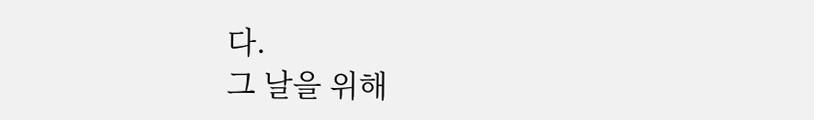다.
그 날을 위해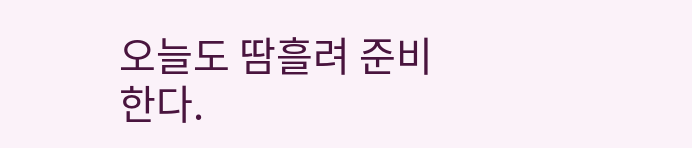오늘도 땀흘려 준비한다.